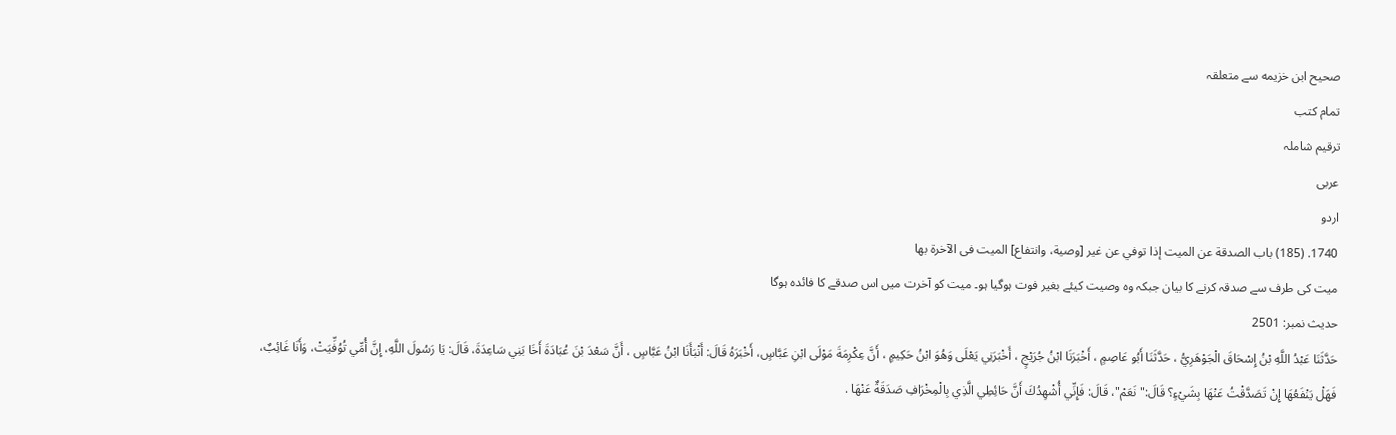صحيح ابن خزيمه سے متعلقہ
تمام کتب
ترقیم شاملہ
عربی
اردو
1740. (185) باب الصدقة عن الميت إذا توفي عن غير [وصية، وانتفاع] الميت فى الآخرة بها
میت کی طرف سے صدقہ کرنے کا بیان جبکہ وہ وصیت کیئے بغیر فوت ہوگیا ہو۔ میت کو آخرت میں اس صدقے کا فائدہ ہوگا
حدیث نمبر: 2501
حَدَّثَنَا عَبْدُ اللَّهِ بْنُ إِسْحَاقَ الْجَوْهَرِيُّ ، حَدَّثَنَا أَبُو عَاصِمٍ ، أَخْبَرَنَا ابْنُ جُرَيْجٍ ، أَخْبَرَنِي يَعْلَى وَهُوَ ابْنُ حَكِيمٍ ، أَنَّ عِكْرِمَةَ مَوْلَى ابْنِ عَبَّاسٍ، أَخْبَرَهُ قَالَ: أَنْبَأَنَا ابْنُ عَبَّاسٍ ، أَنَّ سَعْدَ بْنَ عُبَادَةَ أَخَا بَنِي سَاعِدَةَ، قَالَ: يَا رَسُولَ اللَّهِ، إِنَّ أُمِّي تُوُفِّيَتْ، وَأَنَا غَائِبٌ، فَهَلْ يَنْفَعُهَا إِنْ تَصَدَّقْتُ عَنْهَا بِشَيْءٍ؟ قَالَ:" نَعَمْ"، قَالَ: فَإِنِّي أُشْهِدُكَ أَنَّ حَائِطِي الَّذِي بِالْمِخْرَافِ صَدَقَةٌ عَنْهَا .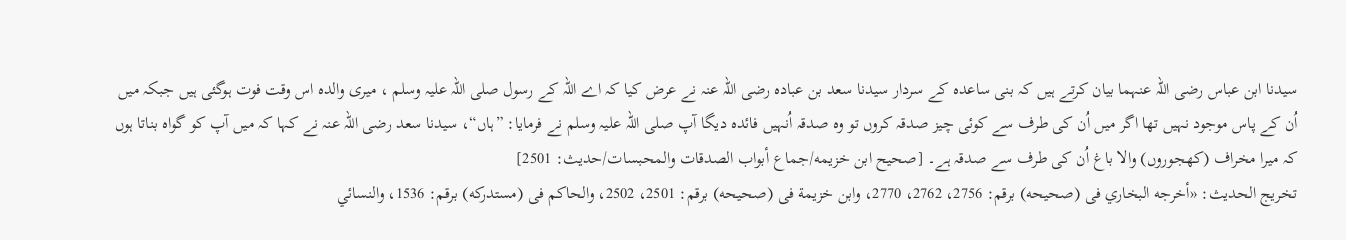سیدنا ابن عباس رضی اللہ عنہما بیان کرتے ہیں کہ بنی ساعدہ کے سردار سیدنا سعد بن عبادہ رضی اللہ عنہ نے عرض کیا کہ اے اللہ کے رسول صلی اللہ علیہ وسلم ، میری والدہ اس وقت فوت ہوگئی ہیں جبکہ میں اُن کے پاس موجود نہیں تھا اگر میں اُن کی طرف سے کوئی چیز صدقہ کروں تو وہ صدقہ اُنہیں فائدہ دیگا آپ صلی اللہ علیہ وسلم نے فرمایا: ”ہاں“، سیدنا سعد رضی اللہ عنہ نے کہا کہ میں آپ کو گواہ بناتا ہوں کہ میرا مخراف (کھجوروں) والا باغ اُن کی طرف سے صدقہ ہے۔ [صحيح ابن خزيمه/جماع أبواب الصدقات والمحبسات/حدیث: 2501]
تخریج الحدیث: «أخرجه البخاري فى (صحيحه) برقم: 2756، 2762، 2770، وابن خزيمة فى (صحيحه) برقم: 2501، 2502، والحاكم فى (مستدركه) برقم: 1536، والنسائي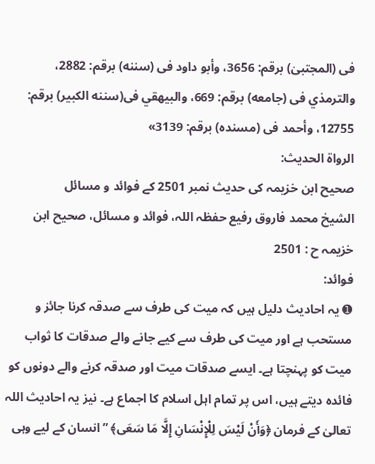فى (المجتبیٰ) برقم: 3656، وأبو داود فى (سننه) برقم: 2882، والترمذي فى (جامعه) برقم: 669، والبيهقي فى(سننه الكبير) برقم: 12755، وأحمد فى (مسنده) برقم: 3139»
الرواة الحديث:
صحیح ابن خزیمہ کی حدیث نمبر 2501 کے فوائد و مسائل
الشيخ محمد فاروق رفیع حفظہ اللہ، فوائد و مسائل، صحیح ابن خزیمہ ح : 2501
فوائد:
➊ یہ احادیث دلیل ہیں کہ میت کی طرف سے صدقہ کرنا جائز و مستحب ہے اور میت کی طرف سے کیے جانے والے صدقات کا ثواب میت کو پہنچتا ہے۔ ایسے صدقات میت اور صدقہ کرنے والے دونوں کو فائدہ دیتے ہیں، اس پر تمام اہل اسلام کا اجماع ہے۔ نیز یہ احادیث اللہ تعالیٰ کے فرمان ﴿وَأَنْ لَيْسَ لِلْإِنْسَانِ إِلَّا مَا سَعَى﴾ ”انسان کے لیے وہی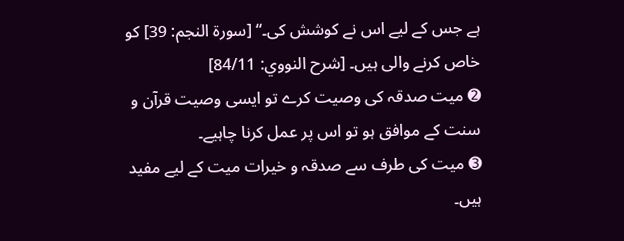ہے جس کے لیے اس نے کوشش کی۔“ [سورة النجم: 39] کو خاص کرنے والی ہیں۔ [شرح النووي: 84/11]
➋ میت صدقہ کی وصیت کرے تو ایسی وصیت قرآن و سنت کے موافق ہو تو اس پر عمل کرنا چاہیے۔
➌ میت کی طرف سے صدقہ و خیرات میت کے لیے مفید ہیں۔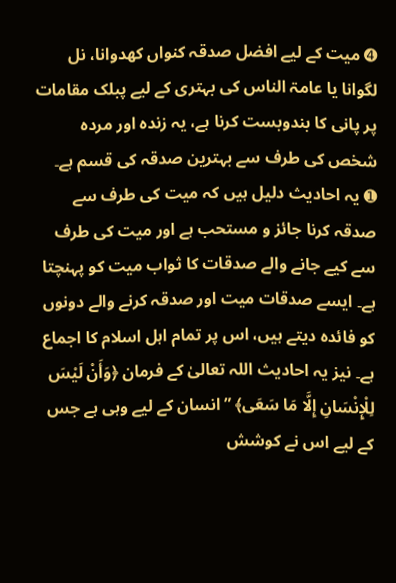➍ میت کے لیے افضل صدقہ کنواں کھدوانا، نل لگوانا یا عامۃ الناس کی بہتری کے لیے پبلک مقامات پر پانی کا بندوبست کرنا ہے، یہ زندہ اور مردہ شخص کی طرف سے بہترین صدقہ کی قسم ہے۔
➊ یہ احادیث دلیل ہیں کہ میت کی طرف سے صدقہ کرنا جائز و مستحب ہے اور میت کی طرف سے کیے جانے والے صدقات کا ثواب میت کو پہنچتا ہے۔ ایسے صدقات میت اور صدقہ کرنے والے دونوں کو فائدہ دیتے ہیں، اس پر تمام اہل اسلام کا اجماع ہے۔ نیز یہ احادیث اللہ تعالیٰ کے فرمان ﴿وَأَنْ لَيْسَ لِلْإِنْسَانِ إِلَّا مَا سَعَى﴾ ”انسان کے لیے وہی ہے جس کے لیے اس نے کوشش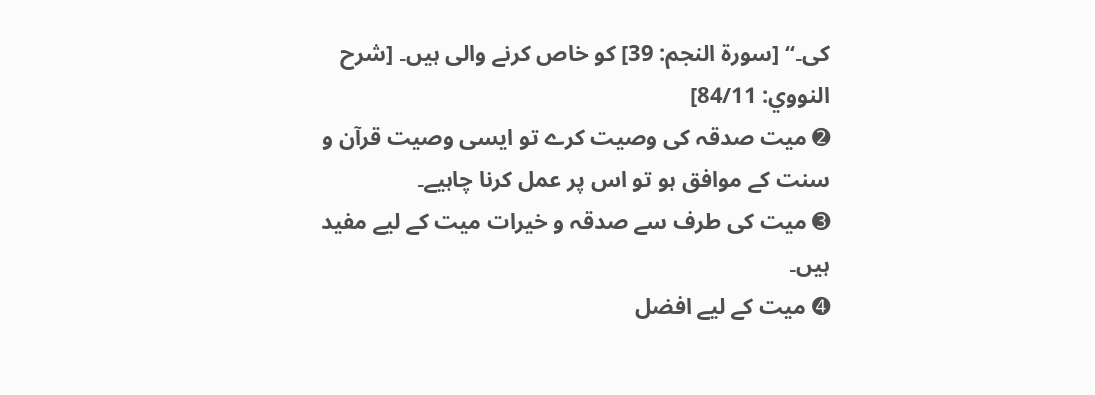کی۔“ [سورة النجم: 39] کو خاص کرنے والی ہیں۔ [شرح النووي: 84/11]
➋ میت صدقہ کی وصیت کرے تو ایسی وصیت قرآن و سنت کے موافق ہو تو اس پر عمل کرنا چاہیے۔
➌ میت کی طرف سے صدقہ و خیرات میت کے لیے مفید ہیں۔
➍ میت کے لیے افضل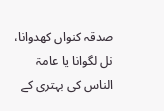صدقہ کنواں کھدوانا، نل لگوانا یا عامۃ الناس کی بہتری کے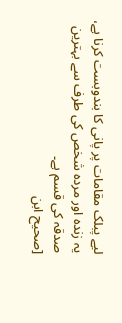لیے پبلک مقامات پر پانی کا بندوبست کرنا ہے، یہ زندہ اور مردہ شخص کی طرف سے بہترین صدقہ کی قسم ہے۔
[صحیح ابن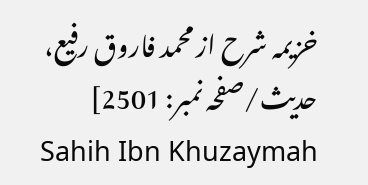خزیمہ شرح از محمد فاروق رفیع، حدیث/صفحہ نمبر: 2501]
Sahih Ibn Khuzaymah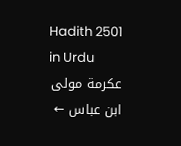Hadith 2501 in Urdu
عكرمة مولى ابن عباس ←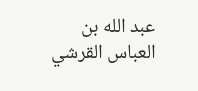عبد الله بن العباس القرشي